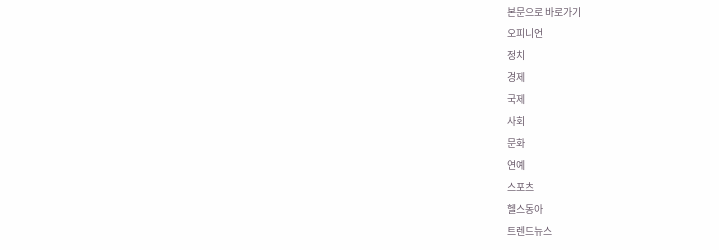본문으로 바로가기
오피니언
정치
경제
국제
사회
문화
연예
스포츠
헬스동아
트렌드뉴스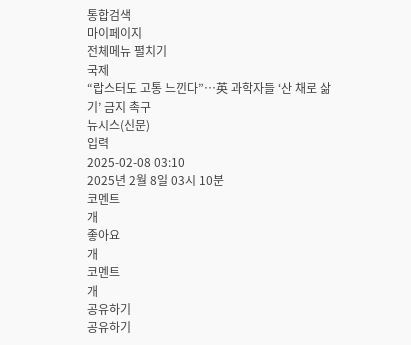통합검색
마이페이지
전체메뉴 펼치기
국제
“랍스터도 고통 느낀다”…英 과학자들 ‘산 채로 삶기’ 금지 촉구
뉴시스(신문)
입력
2025-02-08 03:10
2025년 2월 8일 03시 10분
코멘트
개
좋아요
개
코멘트
개
공유하기
공유하기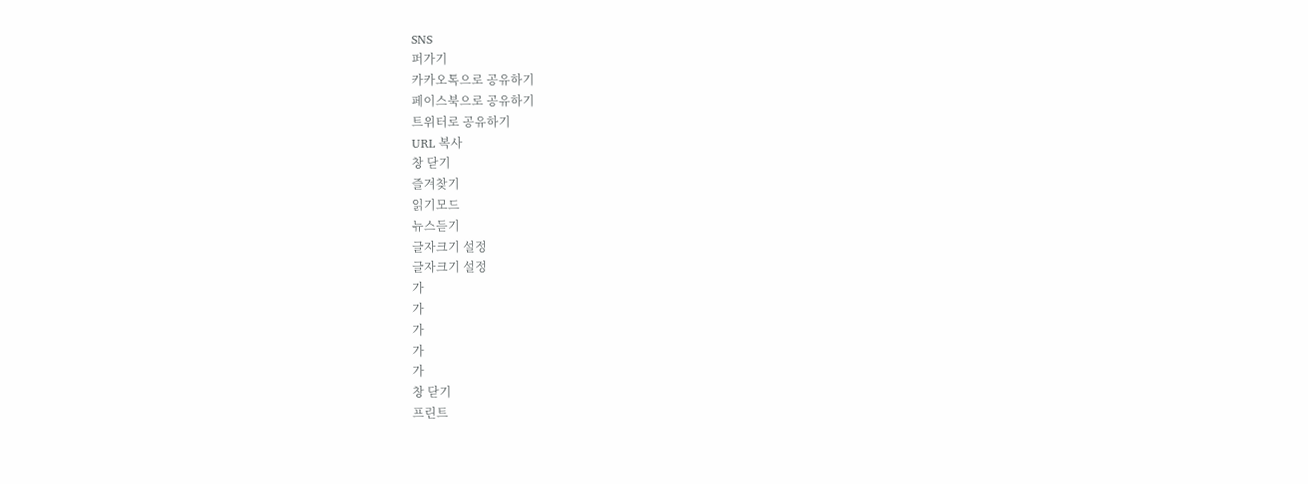SNS
퍼가기
카카오톡으로 공유하기
페이스북으로 공유하기
트위터로 공유하기
URL 복사
창 닫기
즐겨찾기
읽기모드
뉴스듣기
글자크기 설정
글자크기 설정
가
가
가
가
가
창 닫기
프린트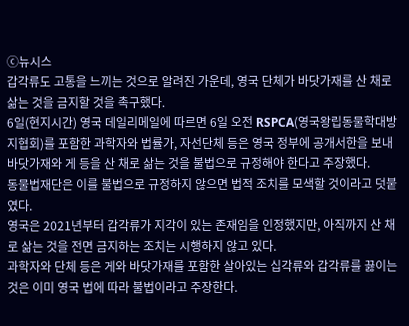ⓒ뉴시스
갑각류도 고통을 느끼는 것으로 알려진 가운데, 영국 단체가 바닷가재를 산 채로 삶는 것을 금지할 것을 촉구했다.
6일(현지시간) 영국 데일리메일에 따르면 6일 오전 RSPCA(영국왕립동물학대방지협회)를 포함한 과학자와 법률가, 자선단체 등은 영국 정부에 공개서한을 보내 바닷가재와 게 등을 산 채로 삶는 것을 불법으로 규정해야 한다고 주장했다.
동물법재단은 이를 불법으로 규정하지 않으면 법적 조치를 모색할 것이라고 덧붙였다.
영국은 2021년부터 갑각류가 지각이 있는 존재임을 인정했지만, 아직까지 산 채로 삶는 것을 전면 금지하는 조치는 시행하지 않고 있다.
과학자와 단체 등은 게와 바닷가재를 포함한 살아있는 십각류와 갑각류를 끓이는 것은 이미 영국 법에 따라 불법이라고 주장한다.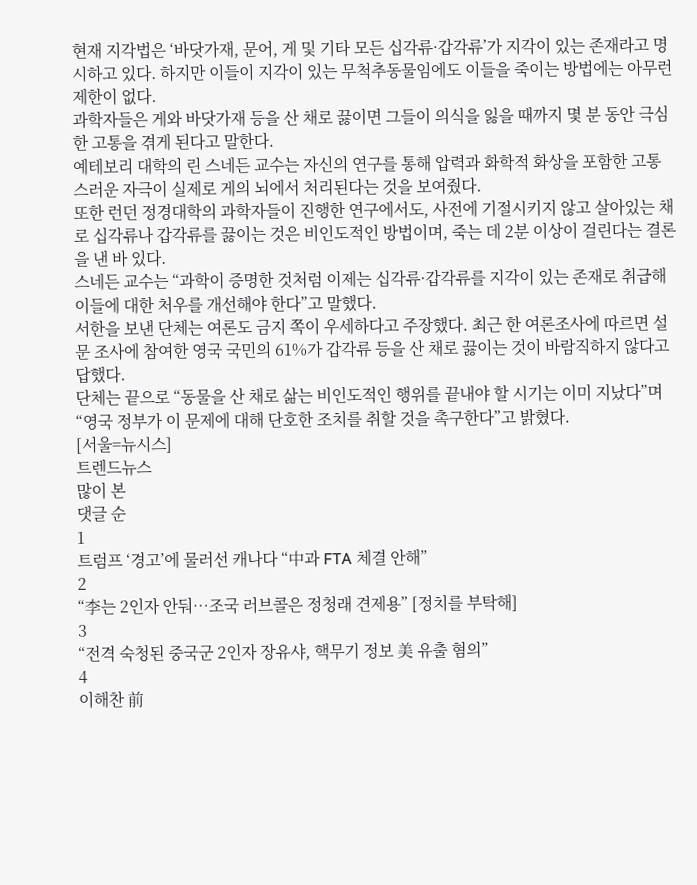현재 지각법은 ‘바닷가재, 문어, 게 및 기타 모든 십각류·갑각류’가 지각이 있는 존재라고 명시하고 있다. 하지만 이들이 지각이 있는 무척추동물임에도 이들을 죽이는 방법에는 아무런 제한이 없다.
과학자들은 게와 바닷가재 등을 산 채로 끓이면 그들이 의식을 잃을 때까지 몇 분 동안 극심한 고통을 겪게 된다고 말한다.
예테보리 대학의 린 스네든 교수는 자신의 연구를 통해 압력과 화학적 화상을 포함한 고통스러운 자극이 실제로 게의 뇌에서 처리된다는 것을 보여줬다.
또한 런던 정경대학의 과학자들이 진행한 연구에서도, 사전에 기절시키지 않고 살아있는 채로 십각류나 갑각류를 끓이는 것은 비인도적인 방법이며, 죽는 데 2분 이상이 걸린다는 결론을 낸 바 있다.
스네든 교수는 “과학이 증명한 것처럼 이제는 십각류·갑각류를 지각이 있는 존재로 취급해 이들에 대한 처우를 개선해야 한다”고 말했다.
서한을 보낸 단체는 여론도 금지 쪽이 우세하다고 주장했다. 최근 한 여론조사에 따르면 설문 조사에 참여한 영국 국민의 61%가 갑각류 등을 산 채로 끓이는 것이 바람직하지 않다고 답했다.
단체는 끝으로 “동물을 산 채로 삶는 비인도적인 행위를 끝내야 할 시기는 이미 지났다”며 “영국 정부가 이 문제에 대해 단호한 조치를 취할 것을 촉구한다”고 밝혔다.
[서울=뉴시스]
트렌드뉴스
많이 본
댓글 순
1
트럼프 ‘경고’에 물러선 캐나다 “中과 FTA 체결 안해”
2
“李는 2인자 안둬…조국 러브콜은 정청래 견제용” [정치를 부탁해]
3
“전격 숙청된 중국군 2인자 장유샤, 핵무기 정보 美 유출 혐의”
4
이해찬 前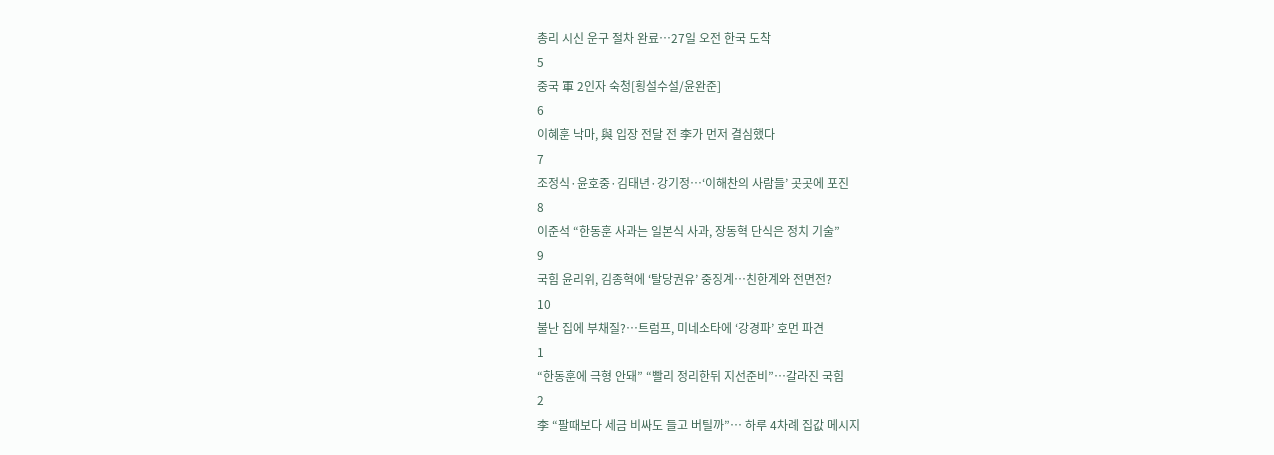총리 시신 운구 절차 완료…27일 오전 한국 도착
5
중국 軍 2인자 숙청[횡설수설/윤완준]
6
이혜훈 낙마, 與 입장 전달 전 李가 먼저 결심했다
7
조정식·윤호중·김태년·강기정…‘이해찬의 사람들’ 곳곳에 포진
8
이준석 “한동훈 사과는 일본식 사과, 장동혁 단식은 정치 기술”
9
국힘 윤리위, 김종혁에 ‘탈당권유’ 중징계…친한계와 전면전?
10
불난 집에 부채질?…트럼프, 미네소타에 ‘강경파’ 호먼 파견
1
“한동훈에 극형 안돼” “빨리 정리한뒤 지선준비”…갈라진 국힘
2
李 “팔때보다 세금 비싸도 들고 버틸까”… 하루 4차례 집값 메시지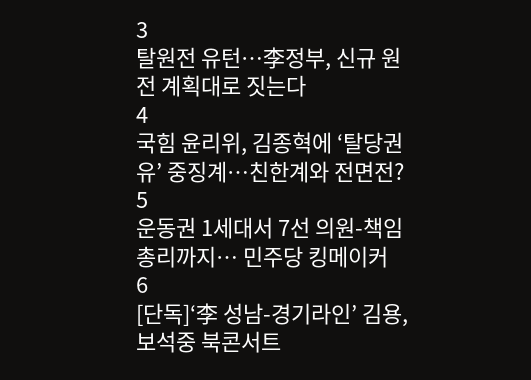3
탈원전 유턴…李정부, 신규 원전 계획대로 짓는다
4
국힘 윤리위, 김종혁에 ‘탈당권유’ 중징계…친한계와 전면전?
5
운동권 1세대서 7선 의원-책임총리까지… 민주당 킹메이커
6
[단독]‘李 성남-경기라인’ 김용, 보석중 북콘서트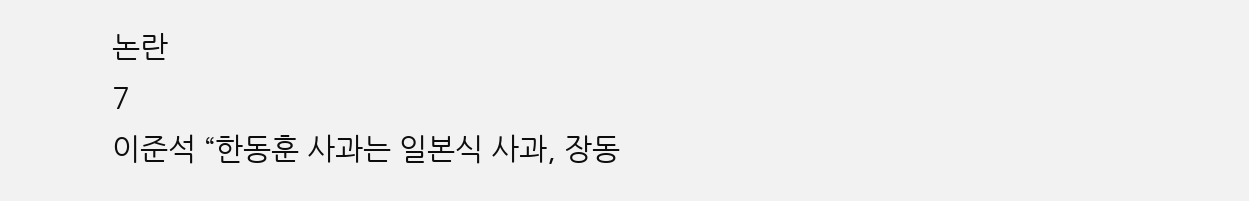논란
7
이준석 “한동훈 사과는 일본식 사과, 장동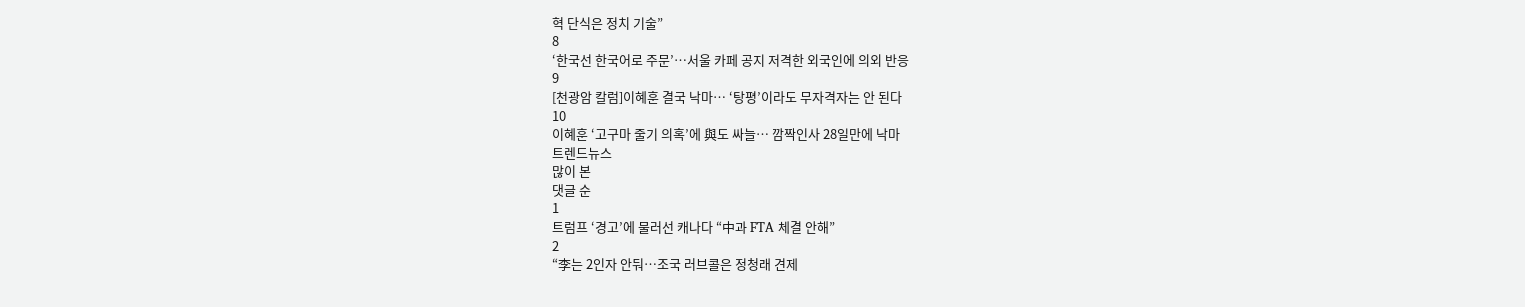혁 단식은 정치 기술”
8
‘한국선 한국어로 주문’…서울 카페 공지 저격한 외국인에 의외 반응
9
[천광암 칼럼]이혜훈 결국 낙마… ‘탕평’이라도 무자격자는 안 된다
10
이혜훈 ‘고구마 줄기 의혹’에 與도 싸늘… 깜짝인사 28일만에 낙마
트렌드뉴스
많이 본
댓글 순
1
트럼프 ‘경고’에 물러선 캐나다 “中과 FTA 체결 안해”
2
“李는 2인자 안둬…조국 러브콜은 정청래 견제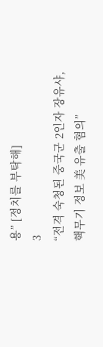용” [정치를 부탁해]
3
“전격 숙청된 중국군 2인자 장유샤, 핵무기 정보 美 유출 혐의”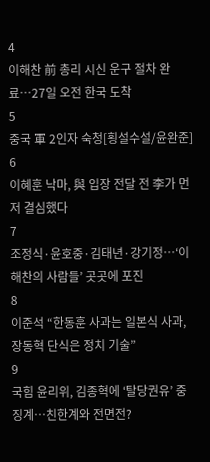4
이해찬 前 총리 시신 운구 절차 완료…27일 오전 한국 도착
5
중국 軍 2인자 숙청[횡설수설/윤완준]
6
이혜훈 낙마, 與 입장 전달 전 李가 먼저 결심했다
7
조정식·윤호중·김태년·강기정…‘이해찬의 사람들’ 곳곳에 포진
8
이준석 “한동훈 사과는 일본식 사과, 장동혁 단식은 정치 기술”
9
국힘 윤리위, 김종혁에 ‘탈당권유’ 중징계…친한계와 전면전?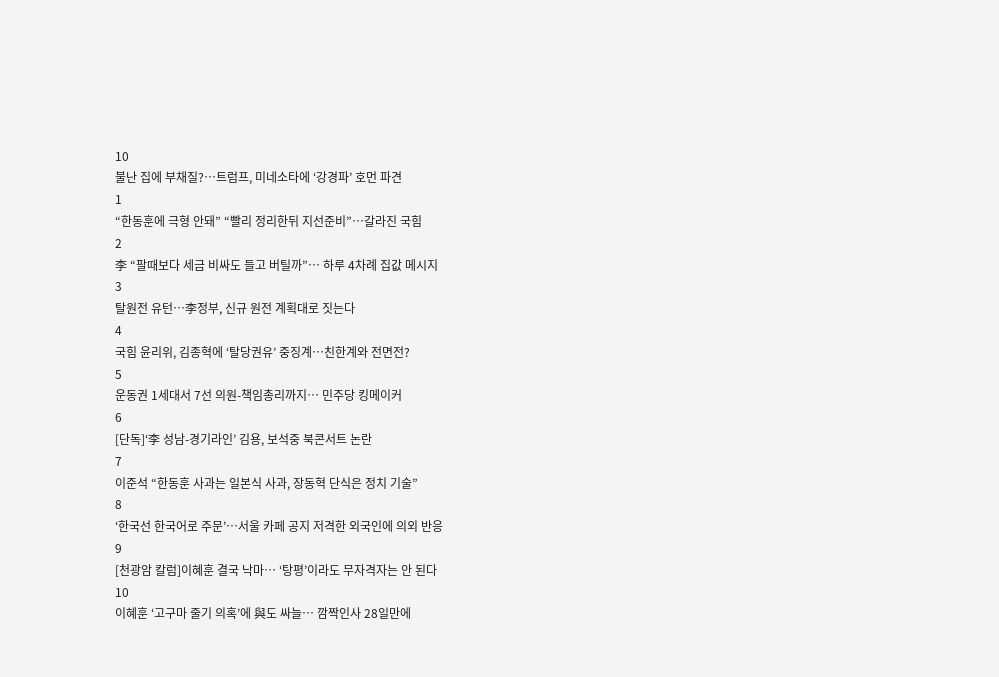10
불난 집에 부채질?…트럼프, 미네소타에 ‘강경파’ 호먼 파견
1
“한동훈에 극형 안돼” “빨리 정리한뒤 지선준비”…갈라진 국힘
2
李 “팔때보다 세금 비싸도 들고 버틸까”… 하루 4차례 집값 메시지
3
탈원전 유턴…李정부, 신규 원전 계획대로 짓는다
4
국힘 윤리위, 김종혁에 ‘탈당권유’ 중징계…친한계와 전면전?
5
운동권 1세대서 7선 의원-책임총리까지… 민주당 킹메이커
6
[단독]‘李 성남-경기라인’ 김용, 보석중 북콘서트 논란
7
이준석 “한동훈 사과는 일본식 사과, 장동혁 단식은 정치 기술”
8
‘한국선 한국어로 주문’…서울 카페 공지 저격한 외국인에 의외 반응
9
[천광암 칼럼]이혜훈 결국 낙마… ‘탕평’이라도 무자격자는 안 된다
10
이혜훈 ‘고구마 줄기 의혹’에 與도 싸늘… 깜짝인사 28일만에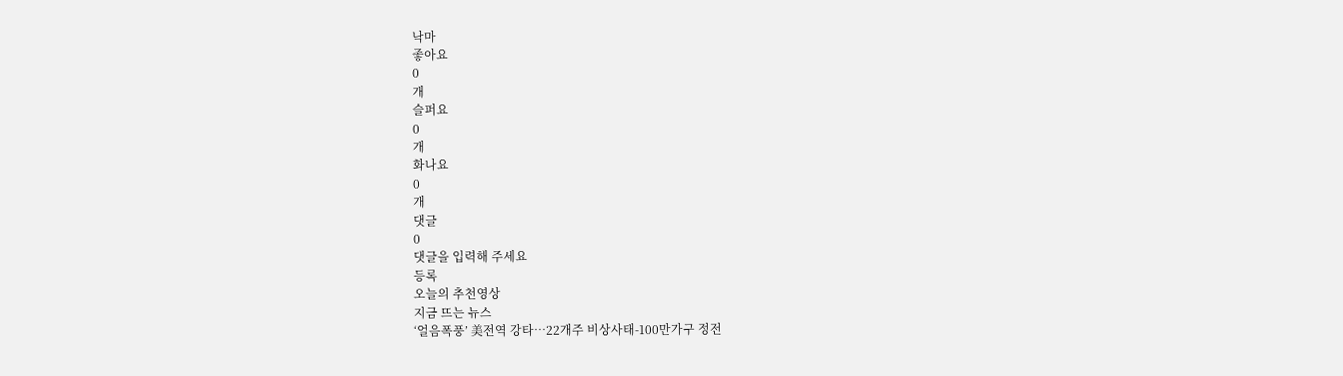낙마
좋아요
0
개
슬퍼요
0
개
화나요
0
개
댓글
0
댓글을 입력해 주세요
등록
오늘의 추천영상
지금 뜨는 뉴스
‘얼음폭풍’ 美전역 강타…22개주 비상사태-100만가구 정전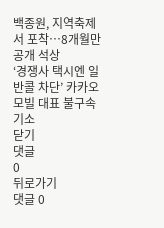백종원, 지역축제서 포착…8개월만 공개 석상
‘경쟁사 택시엔 일반콜 차단’ 카카오모빌 대표 불구속 기소
닫기
댓글
0
뒤로가기
댓글 0